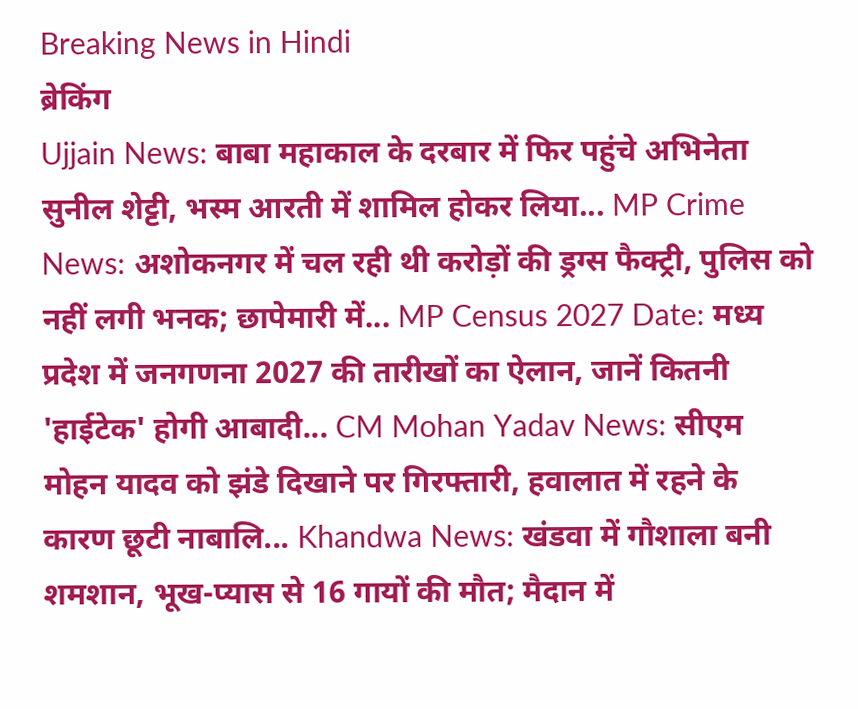Breaking News in Hindi
ब्रेकिंग
Ujjain News: बाबा महाकाल के दरबार में फिर पहुंचे अभिनेता सुनील शेट्टी, भस्म आरती में शामिल होकर लिया... MP Crime News: अशोकनगर में चल रही थी करोड़ों की ड्रग्स फैक्ट्री, पुलिस को नहीं लगी भनक; छापेमारी में... MP Census 2027 Date: मध्य प्रदेश में जनगणना 2027 की तारीखों का ऐलान, जानें कितनी 'हाईटेक' होगी आबादी... CM Mohan Yadav News: सीएम मोहन यादव को झंडे दिखाने पर गिरफ्तारी, हवालात में रहने के कारण छूटी नाबालि... Khandwa News: खंडवा में गौशाला बनी शमशान, भूख-प्यास से 16 गायों की मौत; मैदान में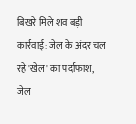बिखरे मिले शव बड़ी कार्रवाई: जेल के अंदर चल रहे 'खेल' का पर्दाफाश, जेल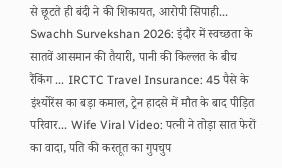से छूटते ही बंदी ने की शिकायत, आरोपी सिपाही... Swachh Survekshan 2026: इंदौर में स्वच्छता के सातवें आसमान की तैयारी, पानी की किल्लत के बीच रैंकिंग ... IRCTC Travel Insurance: 45 पैसे के इंश्योरेंस का बड़ा कमाल, ट्रेन हादसे में मौत के बाद पीड़ित परिवार... Wife Viral Video: पत्नी ने तोड़ा सात फेरों का वादा, पति की करतूत का गुपचुप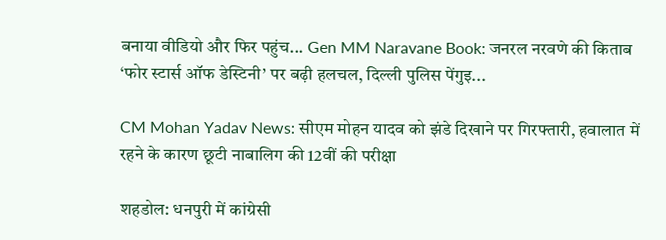बनाया वीडियो और फिर पहुंच... Gen MM Naravane Book: जनरल नरवणे की किताब ‘फोर स्टार्स ऑफ डेस्टिनी’ पर बढ़ी हलचल, दिल्ली पुलिस पेंगुइ...

CM Mohan Yadav News: सीएम मोहन यादव को झंडे दिखाने पर गिरफ्तारी, हवालात में रहने के कारण छूटी नाबालिग की 12वीं की परीक्षा

शहडोल: धनपुरी में कांग्रेसी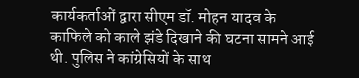कार्यकर्ताओं द्वारा सीएम डॉ. मोहन यादव के काफिले को काले झंडे दिखाने की घटना सामने आई थी. पुलिस ने कांग्रेसियों के साथ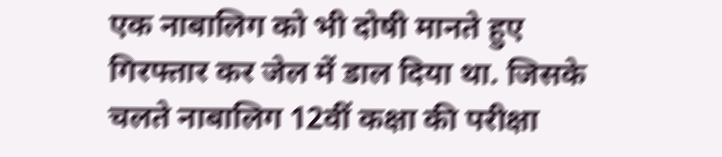एक नाबालिग को भी दोषी मानते हुए गिरफ्तार कर जेल में डाल दिया था. जिसके चलते नाबालिग 12वीं कक्षा की परीक्षा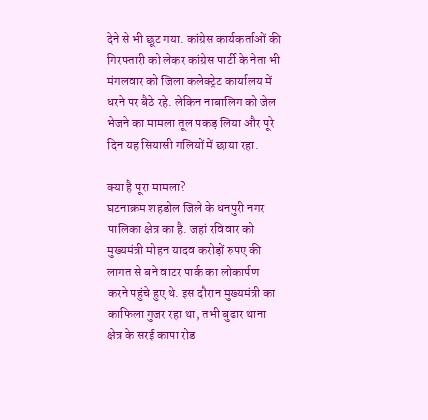देने से भी छूट गया. कांग्रेस कार्यकर्ताओं की गिरफ्तारी को लेकर कांग्रेस पार्टी के नेता भी मंगलवार को जिला कलेक्ट्रेट कार्यालय में धरने पर बैठे रहे. लेकिन नाबालिग को जेल भेजने का मामला तूल पकड़ लिया और पूरे दिन यह सियासी गलियों में छाया रहा.

क्या है पूरा मामला?
घटनाक्रम शहडोल जिले के धनपुरी नगर पालिका क्षेत्र का है. जहां रविवार को मुख्यमंत्री मोहन यादव करोड़ों रुपए की लागत से बने वाटर पार्क का लोकार्पण करने पहुंचे हुए थे. इस दौरान मुख्यमंत्री का काफिला गुजर रहा था, तभी बुढार थाना क्षेत्र के सरई कापा रोड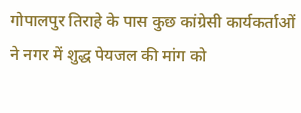गोपालपुर तिराहे के पास कुछ कांग्रेसी कार्यकर्ताओं ने नगर में शुद्ध पेयजल की मांग को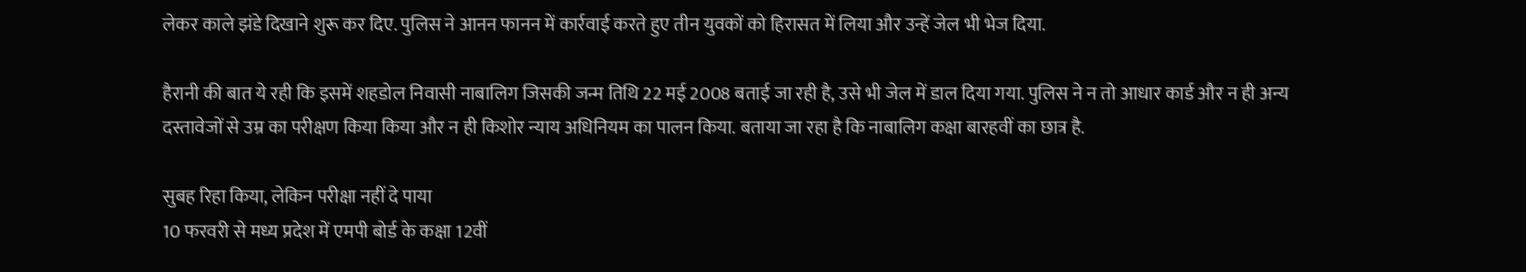लेकर काले झंडे दिखाने शुरू कर दिए. पुलिस ने आनन फानन में कार्रवाई करते हुए तीन युवकों को हिरासत में लिया और उन्हें जेल भी भेज दिया.

हैरानी की बात ये रही कि इसमें शहडोल निवासी नाबालिग जिसकी जन्म तिथि 22 मई 2008 बताई जा रही है, उसे भी जेल में डाल दिया गया. पुलिस ने न तो आधार कार्ड और न ही अन्य दस्तावेजों से उम्र का परीक्षण किया किया और न ही किशोर न्याय अधिनियम का पालन किया. बताया जा रहा है कि नाबालिग कक्षा बारहवीं का छात्र है.

सुबह रिहा किया, लेकिन परीक्षा नहीं दे पाया
10 फरवरी से मध्य प्रदेश में एमपी बोर्ड के कक्षा 12वीं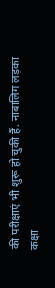की परीक्षाएं भी शुरू हो चुकी हैं. नाबालिग लड़का कक्षा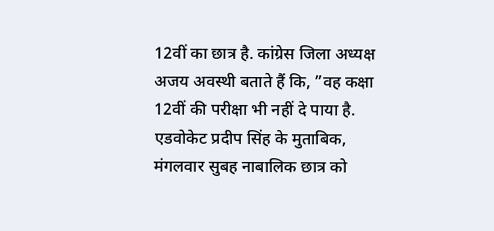12वीं का छात्र है. कांग्रेस जिला अध्यक्ष अजय अवस्थी बताते हैं कि, ”वह कक्षा 12वीं की परीक्षा भी नहीं दे पाया है. एडवोकेट प्रदीप सिंह के मुताबिक, मंगलवार सुबह नाबालिक छात्र को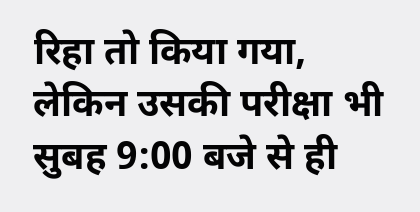रिहा तो किया गया, लेकिन उसकी परीक्षा भी सुबह 9:00 बजे से ही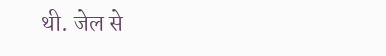थी. जेल से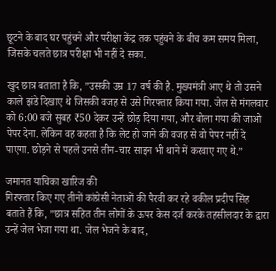छूटने के बाद घर पहुंचने और परीक्षा केंद्र तक पहुंचने के बीच कम समय मिला, जिसके चलते छात्र परीक्षा भी नहीं दे सका.

खुद छात्र बताता है कि, ”उसकी उम्र 17 वर्ष की है. मुख्यमंत्री आए थे तो उसने काले झंडे दिखाए थे जिसकी वजह से उसे गिरफ्तार किया गया. जेल से मंगलवार को 6:00 बजे सुबह ₹50 देकर उन्हें छोड़ दिया गया, और बोला गया की जाओ पेपर देना. लेकिन वह कहता है कि लेट हो जाने की वजह से वो पेपर नहीं दे पाएगा. छोड़ने से पहले उनसे तीन-चार साइन भी थाने में करवाए गए थे.”

जमानत याचिका खारिज की
गिरफ्तार किए गए तीनों कांग्रेसी नेताओं की पैरवी कर रहे वकील प्रदीप सिंह बताते हैं कि, ”छात्र सहित तीन लोगों के ऊपर केस दर्ज करके तहसीलदार के द्वारा उन्हें जेल भेजा गया था. जेल भेजने के बाद,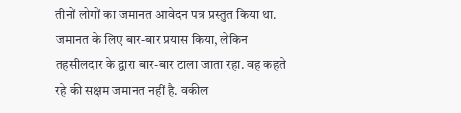तीनों लोगों का जमानत आवेदन पत्र प्रस्तुत किया था. जमानत के लिए बार-बार प्रयास किया, लेकिन तहसीलदार के द्वारा बार-बार टाला जाता रहा. वह कहते रहे की सक्षम जमानत नहीं है. वकील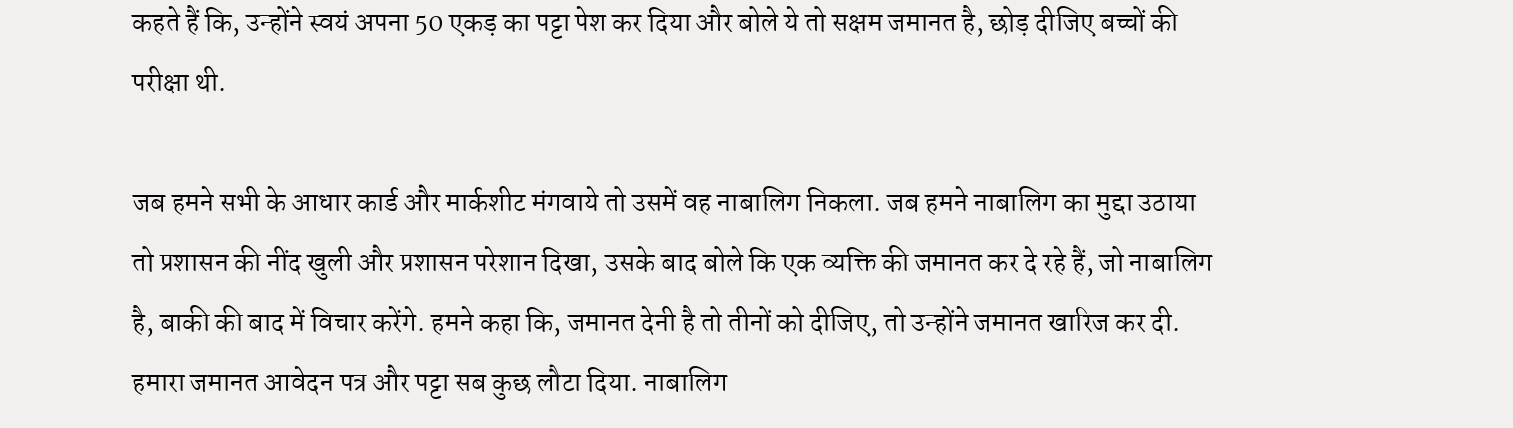कहते हैं कि, उन्होंने स्वयं अपना 50 एकड़ का पट्टा पेश कर दिया और बोले ये तो सक्षम जमानत है, छोड़ दीजिए बच्चों की परीक्षा थी.

जब हमने सभी के आधार कार्ड और मार्कशीट मंगवाये तो उसमें वह नाबालिग निकला. जब हमने नाबालिग का मुद्दा उठाया तो प्रशासन की नींद खुली और प्रशासन परेशान दिखा, उसके बाद बोले कि एक व्यक्ति की जमानत कर दे रहे हैं, जो नाबालिग है, बाकी की बाद में विचार करेंगे. हमने कहा कि, जमानत देनी है तो तीनों को दीजिए, तो उन्होंने जमानत खारिज कर दी. हमारा जमानत आवेदन पत्र और पट्टा सब कुछ लौटा दिया. नाबालिग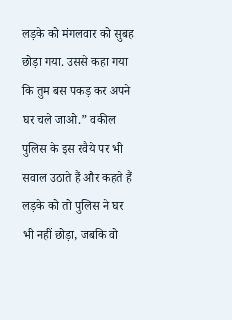लड़के को मंगलवार को सुबह छोड़ा गया. उससे कहा गया कि तुम बस पकड़ कर अपने घर चले जाओ.” वकील पुलिस के इस रवैये पर भी सवाल उठाते हैं और कहते हैं लड़के को तो पुलिस ने घर भी नहीं छोड़ा, जबकि वो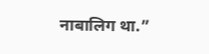नाबालिग था.”